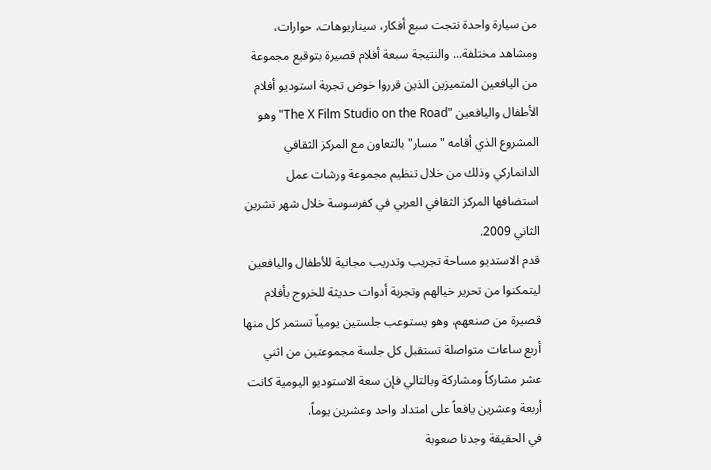من سيارة واحدة نتجت سبع أفكار، سيناريوهات، حوارات، ومشاهد مختلفة... والنتيجة سبعة أفلام قصيرة بتوقيع مجموعة من اليافعين المتميزين الذين قرروا خوض تجربة استوديو أفلام الأطفال واليافعين "The X Film Studio on the Road" وهو المشروع الذي أقامه "مسار" بالتعاون مع المركز الثقافي الدانماركي وذلك من خلال تنظيم مجموعة ورشات عمل استضافها المركز الثقافي العربي في كفرسوسة خلال شهر تشرين الثاني 2009.
قدم الاستديو مساحة تجريب وتدريب مجانية للأطفال واليافعين ليتمكنوا من تحرير خيالهم وتجربة أدوات حديثة للخروج بأفلام قصيرة من صنعهم، وهو يستوعب جلستين يومياً تستمر كل منها أربع ساعات متواصلة تستقبل كل جلسة مجموعتين من اثني عشر مشاركاً ومشاركة وبالتالي فإن سعة الاستوديو اليومية كانت أربعة وعشرين يافعاً على امتداد واحد وعشرين يوماً.
في الحقيقة وجدنا صعوبة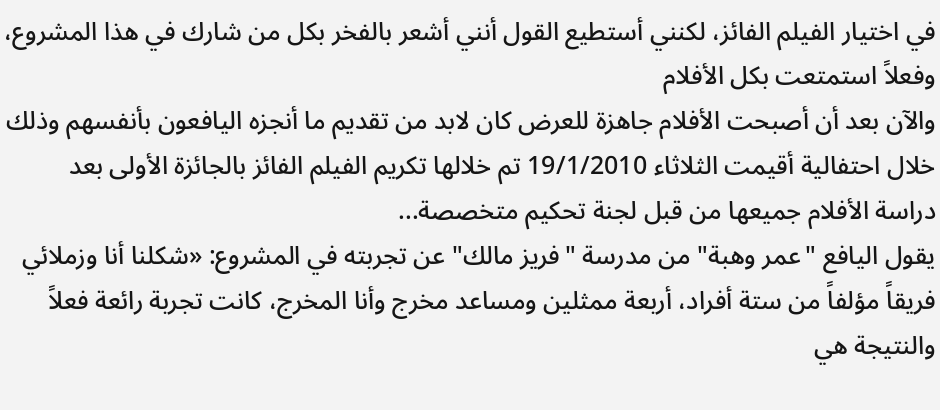في اختيار الفيلم الفائز، لكنني أستطيع القول أنني أشعر بالفخر بكل من شارك في هذا المشروع، وفعلاً استمتعت بكل الأفلام
والآن بعد أن أصبحت الأفلام جاهزة للعرض كان لابد من تقديم ما أنجزه اليافعون بأنفسهم وذلك خلال احتفالية أقيمت الثلاثاء 19/1/2010 تم خلالها تكريم الفيلم الفائز بالجائزة الأولى بعد دراسة الأفلام جميعها من قبل لجنة تحكيم متخصصة...
يقول اليافع "عمر وهبة" من مدرسة "فريز مالك" عن تجربته في المشروع: «شكلنا أنا وزملائي فريقاً مؤلفاً من ستة أفراد، أربعة ممثلين ومساعد مخرج وأنا المخرج، كانت تجربة رائعة فعلاً والنتيجة هي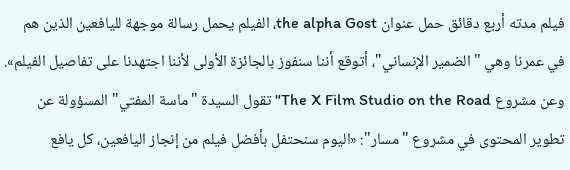فيلم مدته أربع دقائق حمل عنوان the alpha Gost، الفيلم يحمل رسالة موجهة لليافعين الذين هم في عمرنا وهي "الضمير الإنساني"، أتوقع أننا سنفوز بالجائزة الأولى لأننا اجتهدنا على تفاصيل الفيلم».
وعن مشروع The X Film Studio on the Road" تقول السيدة "ماسة المفتي" المسؤولة عن تطوير المحتوى في مشروع "مسار": «اليوم سنحتفل بأفضل فيلم من إنجاز اليافعين، كل يافع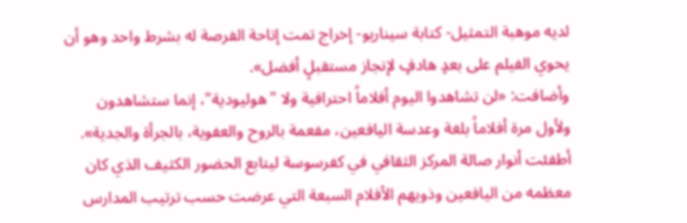لديه موهبة التمثيل- كتابة سيناريو- إخراج تمت إتاحة الفرصة له بشرط واحد وهو أن يحوي الفيلم على بعدٍ هادفٍ لإنجاز مستقبلٍ أفضل».
وأضافت: «لن تشاهدوا اليوم أفلاماً احترافية ولا "هوليودية"، إنما ستشاهدون ولأول مرة أفلاماً بلغة وعدسة اليافعين، مفعمة بالروح والعفوية، بالجرأة والجدية».
أطفئت أنوار صالة المركز الثقافي في كفرسوسة ليتابع الحضور الكثيف الذي كان معظمه من اليافعين وذويهم الأفلام السبعة التي عرضت حسب ترتيب المدارس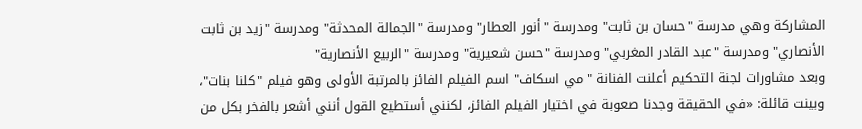المشاركة وهي مدرسة "حسان بن ثابت" ومدرسة "أنور العطار" ومدرسة "الجمالة المحدثة" ومدرسة "زيد بن ثابت الأنصاري" ومدرسة "عبد القادر المغربي" ومدرسة "حسن شعيرية" ومدرسة "الربيع الأنصارية"
وبعد مشاورات لجنة التحكيم أعلنت الفنانة "مي اسكاف" اسم الفيلم الفائز بالمرتبة الأولى وهو فيلم "كلنا بنات"، وبينت قائلة: «في الحقيقة وجدنا صعوبة في اختيار الفيلم الفائز، لكنني أستطيع القول أنني أشعر بالفخر بكل من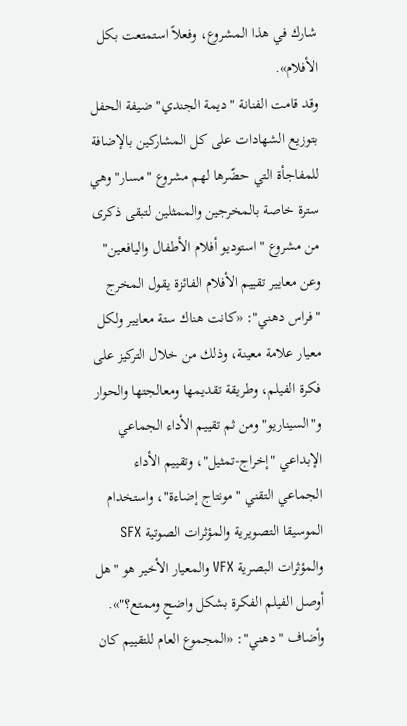شارك في هذا المشروع، وفعلاً استمتعت بكل الأفلام».
وقد قامت الفنانة "ديمة الجندي" ضيفة الحفل بتوزيع الشهادات على كل المشاركين بالإضافة للمفاجأة التي حضّرها لهم مشروع "مسار" وهي سترة خاصة بالمخرجين والممثلين لتبقى ذكرى من مشروع "استوديو أفلام الأطفال واليافعين"
وعن معايير تقييم الأفلام الفائزة يقول المخرج "فراس دهني": «كانت هناك ستة معايير ولكل معيار علامة معينة، وذلك من خلال التركيز على فكرة الفيلم، وطريقة تقديمها ومعالجتها والحوار و"السيناريو" ومن ثم تقييم الأداء الجماعي الإبداعي "إخراج-تمثيل"، وتقييم الأداء الجماعي التقني "مونتاج إضاءة"، واستخدام الموسيقا التصويرية والمؤثرات الصوتية SFX والمؤثرات البصرية VFX والمعيار الأخير هو "هل أوصل الفيلم الفكرة بشكل واضحٍ وممتع؟"».
وأضاف "دهني": «المجموع العام للتقييم كان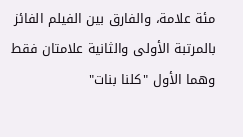مئة علامة، والفارق بين الفيلم الفائز بالمرتبة الأولى والثانية علامتان فقط وهما الأول "كلنا بنات"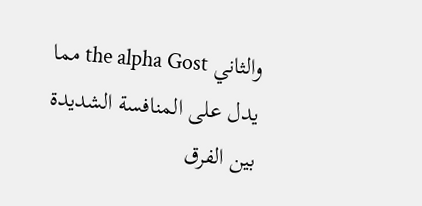والثاني the alpha Gost مما يدل على المنافسة الشديدة بين الفرق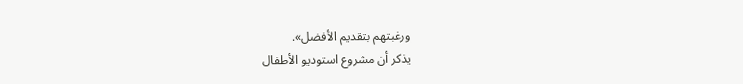ورغبتهم بتقديم الأفضل».
يذكر أن مشروع استوديو الأطفال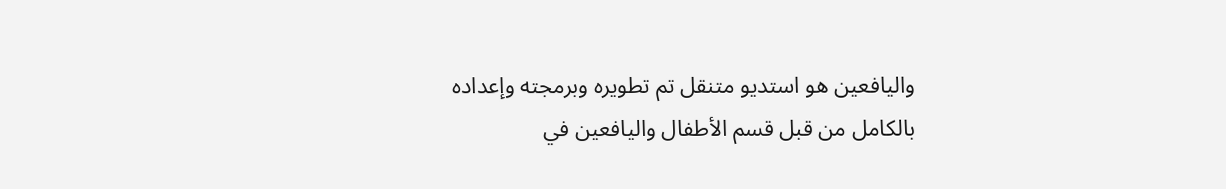واليافعين هو استديو متنقل تم تطويره وبرمجته وإعداده بالكامل من قبل قسم الأطفال واليافعين في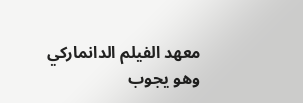معهد الفيلم الدانماركي وهو يجوب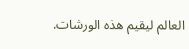العالم ليقيم هذه الورشات.